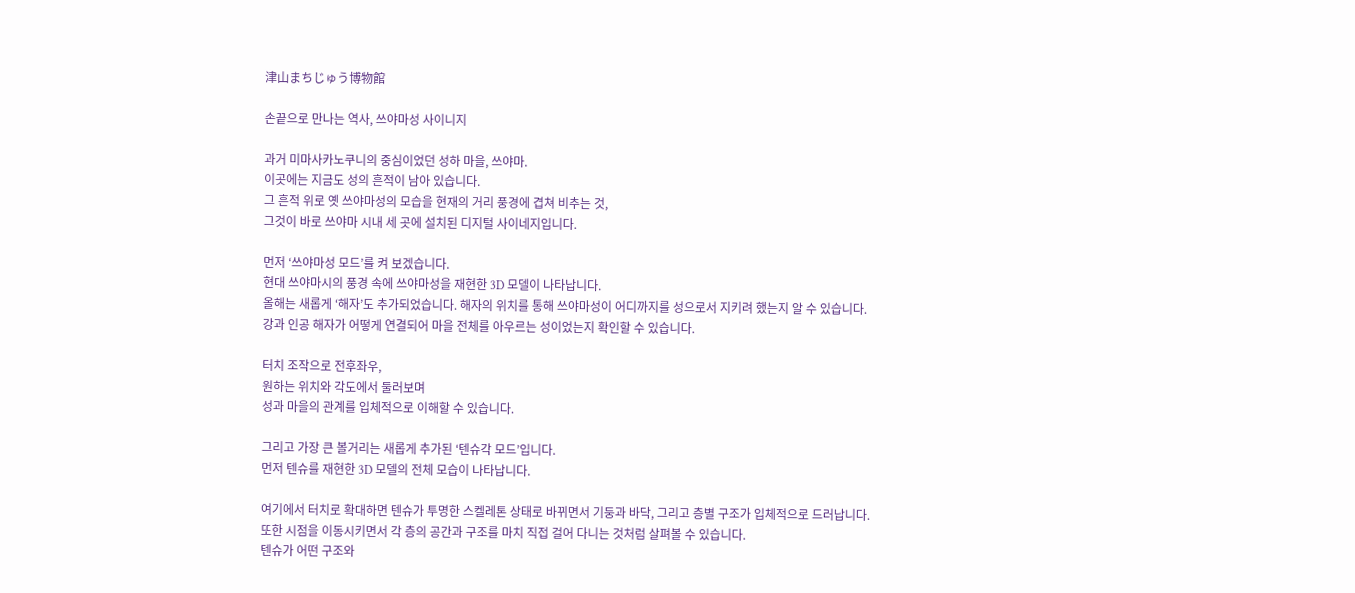津山まちじゅう博物館

손끝으로 만나는 역사, 쓰야마성 사이니지

과거 미마사카노쿠니의 중심이었던 성하 마을, 쓰야마.
이곳에는 지금도 성의 흔적이 남아 있습니다.
그 흔적 위로 옛 쓰야마성의 모습을 현재의 거리 풍경에 겹쳐 비추는 것,
그것이 바로 쓰야마 시내 세 곳에 설치된 디지털 사이네지입니다.

먼저 ‘쓰야마성 모드’를 켜 보겠습니다.
현대 쓰야마시의 풍경 속에 쓰야마성을 재현한 3D 모델이 나타납니다.
올해는 새롭게 ‘해자’도 추가되었습니다. 해자의 위치를 통해 쓰야마성이 어디까지를 성으로서 지키려 했는지 알 수 있습니다.
강과 인공 해자가 어떻게 연결되어 마을 전체를 아우르는 성이었는지 확인할 수 있습니다.

터치 조작으로 전후좌우,
원하는 위치와 각도에서 둘러보며
성과 마을의 관계를 입체적으로 이해할 수 있습니다.

그리고 가장 큰 볼거리는 새롭게 추가된 ‘텐슈각 모드’입니다.
먼저 텐슈를 재현한 3D 모델의 전체 모습이 나타납니다.

여기에서 터치로 확대하면 텐슈가 투명한 스켈레톤 상태로 바뀌면서 기둥과 바닥, 그리고 층별 구조가 입체적으로 드러납니다.
또한 시점을 이동시키면서 각 층의 공간과 구조를 마치 직접 걸어 다니는 것처럼 살펴볼 수 있습니다.
텐슈가 어떤 구조와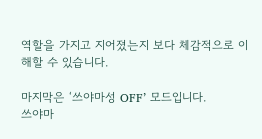역할을 가지고 지어졌는지 보다 체감적으로 이해할 수 있습니다.

마지막은 ‘쓰야마성 OFF’ 모드입니다.
쓰야마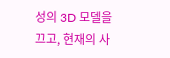성의 3D 모델을 끄고, 현재의 사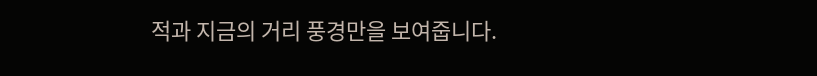적과 지금의 거리 풍경만을 보여줍니다.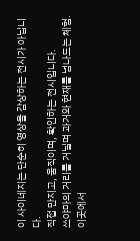이 사이네지는 단순히 영상을 감상하는 전시가 아닙니다.
직접 만지고, 움직이며, 확인하는 전시입니다.
쓰야마의 거리를 거닐며 과거와 현재를 넘나드는 체험.
이곳에서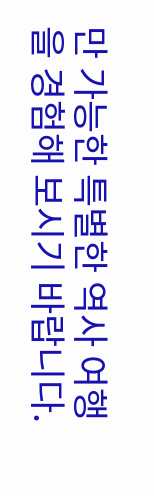만 가능한 특별한 역사 여행을 경험해 보시기 바랍니다.